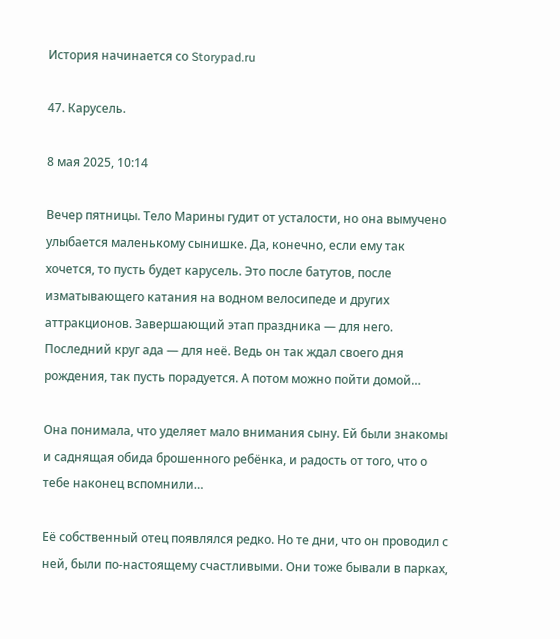История начинается со Storypad.ru

47. Карусель.

8 мая 2025, 10:14

Вечер пятницы. Тело Марины гудит от усталости, но она вымучено улыбается маленькому сынишке. Да, конечно, если ему так хочется, то пусть будет карусель. Это после батутов, после изматывающего катания на водном велосипеде и других аттракционов. Завершающий этап праздника — для него. Последний круг ада — для неё. Ведь он так ждал своего дня рождения, так пусть порадуется. А потом можно пойти домой…

Она понимала, что уделяет мало внимания сыну. Ей были знакомы и саднящая обида брошенного ребёнка, и радость от того, что о тебе наконец вспомнили…

Её собственный отец появлялся редко. Но те дни, что он проводил с ней, были по-настоящему счастливыми. Они тоже бывали в парках,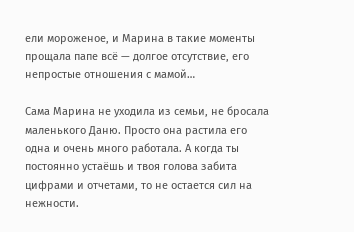ели мороженое, и Марина в такие моменты прощала папе всё — долгое отсутствие, его непростые отношения с мамой…

Сама Марина не уходила из семьи, не бросала маленького Даню. Просто она растила его одна и очень много работала. А когда ты постоянно устаёшь и твоя голова забита цифрами и отчетами, то не остается сил на нежности.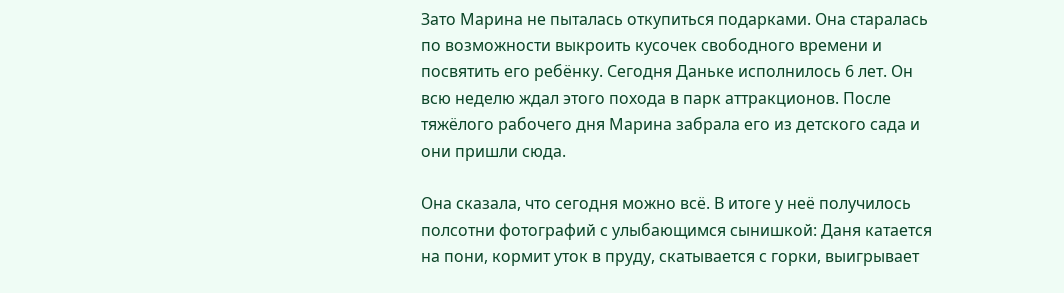Зато Марина не пыталась откупиться подарками. Она старалась по возможности выкроить кусочек свободного времени и посвятить его ребёнку. Сегодня Даньке исполнилось 6 лет. Он всю неделю ждал этого похода в парк аттракционов. После тяжёлого рабочего дня Марина забрала его из детского сада и они пришли сюда.

Она сказала, что сегодня можно всё. В итоге у неё получилось полсотни фотографий с улыбающимся сынишкой: Даня катается на пони, кормит уток в пруду, скатывается с горки, выигрывает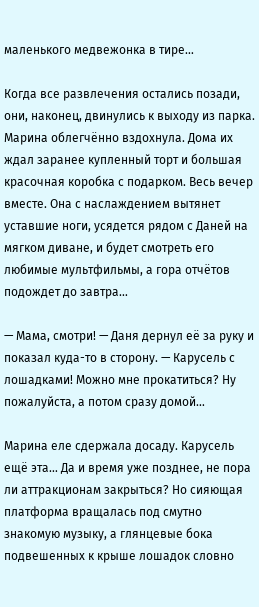маленького медвежонка в тире…

Когда все развлечения остались позади, они, наконец, двинулись к выходу из парка. Марина облегчённо вздохнула. Дома их ждал заранее купленный торт и большая красочная коробка с подарком. Весь вечер вместе. Она с наслаждением вытянет уставшие ноги, усядется рядом с Даней на мягком диване, и будет смотреть его любимые мультфильмы, а гора отчётов подождет до завтра…

— Мама, смотри! — Даня дернул её за руку и показал куда-то в сторону. — Карусель с лошадками! Можно мне прокатиться? Ну пожалуйста, а потом сразу домой…

Марина еле сдержала досаду. Карусель ещё эта… Да и время уже позднее, не пора ли аттракционам закрыться? Но сияющая платформа вращалась под смутно знакомую музыку, а глянцевые бока подвешенных к крыше лошадок словно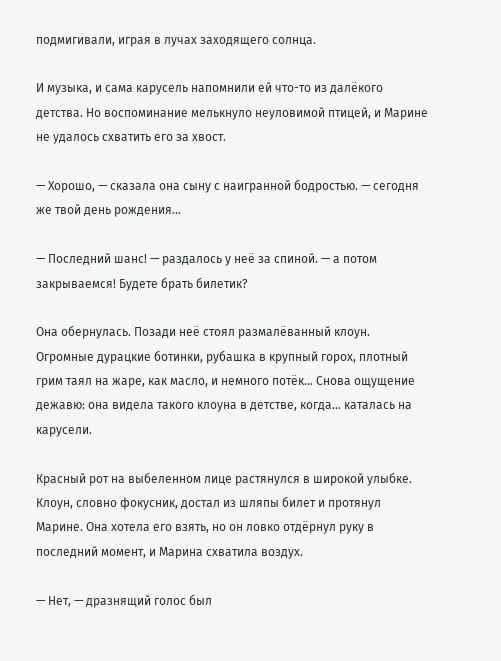подмигивали, играя в лучах заходящего солнца.

И музыка, и сама карусель напомнили ей что-то из далёкого детства. Но воспоминание мелькнуло неуловимой птицей, и Марине не удалось схватить его за хвост.

— Хорошо, — сказала она сыну с наигранной бодростью. — сегодня же твой день рождения…

— Последний шанс! — раздалось у неё за спиной. — а потом закрываемся! Будете брать билетик?

Она обернулась. Позади неё стоял размалёванный клоун. Огромные дурацкие ботинки, рубашка в крупный горох, плотный грим таял на жаре, как масло, и немного потёк… Снова ощущение дежавю: она видела такого клоуна в детстве, когда… каталась на карусели.

Красный рот на выбеленном лице растянулся в широкой улыбке. Клоун, словно фокусник, достал из шляпы билет и протянул Марине. Она хотела его взять, но он ловко отдёрнул руку в последний момент, и Марина схватила воздух.

— Нет, — дразнящий голос был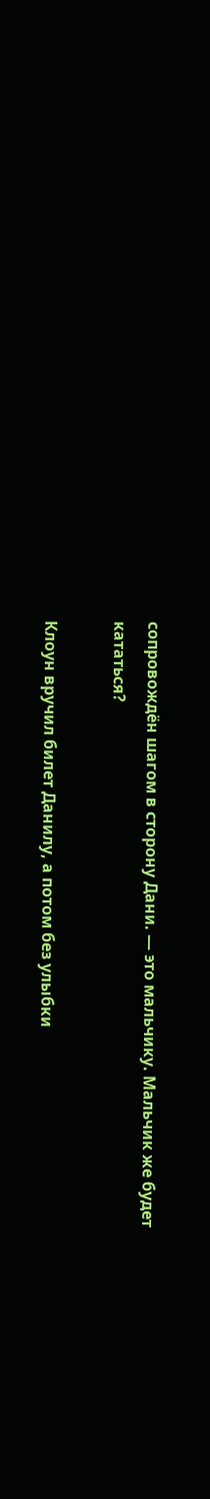сопровождён шагом в сторону Дани. — это мальчику. Мальчик же будет кататься?

Клоун вручил билет Данилу, а потом без улыбки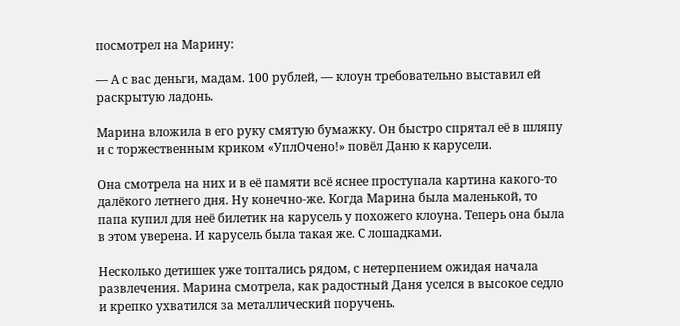посмотрел на Марину:

— А с вас деньги, мадам. 100 рублей, — клоун требовательно выставил ей раскрытую ладонь.

Марина вложила в его руку смятую бумажку. Он быстро спрятал её в шляпу и с торжественным криком «УплОчено!» повёл Даню к карусели.

Она смотрела на них и в её памяти всё яснее проступала картина какого-то далёкого летнего дня. Ну конечно-же. Когда Марина была маленькой, то папа купил для неё билетик на карусель у похожего клоуна. Теперь она была в этом уверена. И карусель была такая же. С лошадками.

Несколько детишек уже топтались рядом, с нетерпением ожидая начала развлечения. Марина смотрела, как радостный Даня уселся в высокое седло и крепко ухватился за металлический поручень.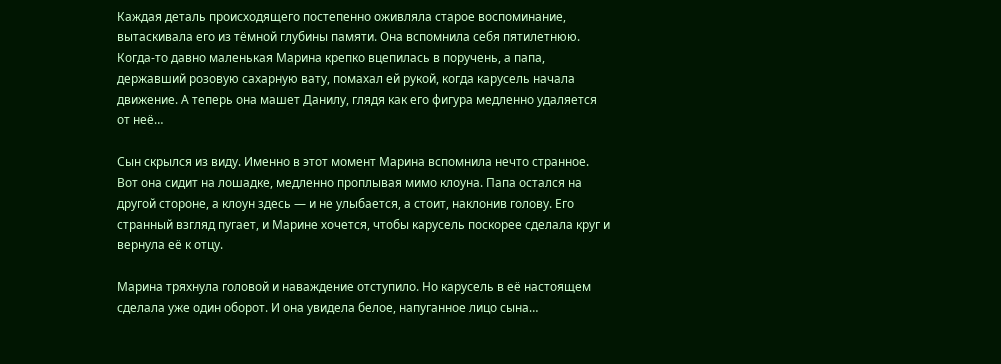Каждая деталь происходящего постепенно оживляла старое воспоминание, вытаскивала его из тёмной глубины памяти. Она вспомнила себя пятилетнюю. Когда-то давно маленькая Марина крепко вцепилась в поручень, а папа, державший розовую сахарную вату, помахал ей рукой, когда карусель начала движение. А теперь она машет Данилу, глядя как его фигура медленно удаляется от неё…

Сын скрылся из виду. Именно в этот момент Марина вспомнила нечто странное. Вот она сидит на лошадке, медленно проплывая мимо клоуна. Папа остался на другой стороне, а клоун здесь — и не улыбается, а стоит, наклонив голову. Его странный взгляд пугает, и Марине хочется, чтобы карусель поскорее сделала круг и вернула её к отцу.

Марина тряхнула головой и наваждение отступило. Но карусель в её настоящем сделала уже один оборот. И она увидела белое, напуганное лицо сына…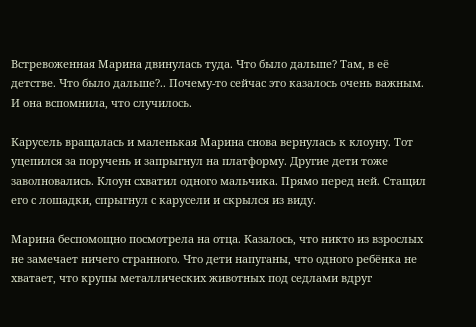Встревоженная Марина двинулась туда. Что было дальше? Там, в её детстве. Что было дальше?.. Почему-то сейчас это казалось очень важным. И она вспомнила, что случилось.

Карусель вращалась и маленькая Марина снова вернулась к клоуну. Тот уцепился за поручень и запрыгнул на платформу. Другие дети тоже заволновались. Клоун схватил одного мальчика. Прямо перед ней. Стащил его с лошадки, спрыгнул с карусели и скрылся из виду.

Марина беспомощно посмотрела на отца. Казалось, что никто из взрослых не замечает ничего странного. Что дети напуганы, что одного ребёнка не хватает, что крупы металлических животных под седлами вдруг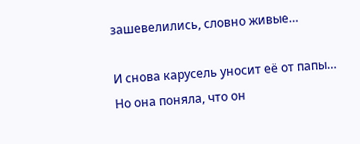зашевелились, словно живые…

И снова карусель уносит её от папы… Но она поняла, что он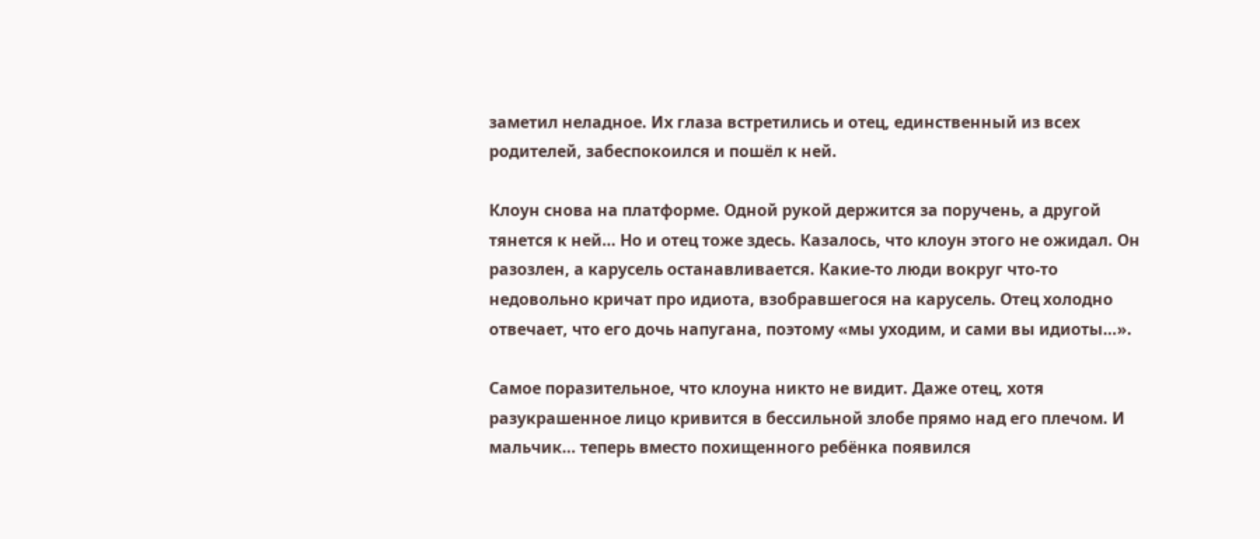заметил неладное. Их глаза встретились и отец, единственный из всех родителей, забеспокоился и пошёл к ней.

Клоун снова на платформе. Одной рукой держится за поручень, а другой тянется к ней… Но и отец тоже здесь. Казалось, что клоун этого не ожидал. Он разозлен, а карусель останавливается. Какие-то люди вокруг что-то недовольно кричат про идиота, взобравшегося на карусель. Отец холодно отвечает, что его дочь напугана, поэтому «мы уходим, и сами вы идиоты…».

Самое поразительное, что клоуна никто не видит. Даже отец, хотя разукрашенное лицо кривится в бессильной злобе прямо над его плечом. И мальчик… теперь вместо похищенного ребёнка появился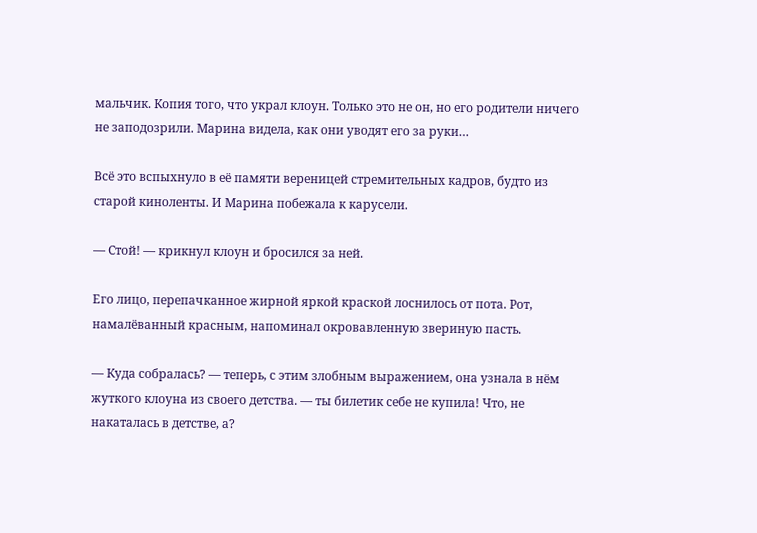мальчик. Копия того, что украл клоун. Только это не он, но его родители ничего не заподозрили. Марина видела, как они уводят его за руки…

Всё это вспыхнуло в её памяти вереницей стремительных кадров, будто из старой киноленты. И Марина побежала к карусели.

— Стой! — крикнул клоун и бросился за ней.

Его лицо, перепачканное жирной яркой краской лоснилось от пота. Рот, намалёванный красным, напоминал окровавленную звериную пасть.

— Куда собралась? — теперь, с этим злобным выражением, она узнала в нём жуткого клоуна из своего детства. — ты билетик себе не купила! Что, не накаталась в детстве, а?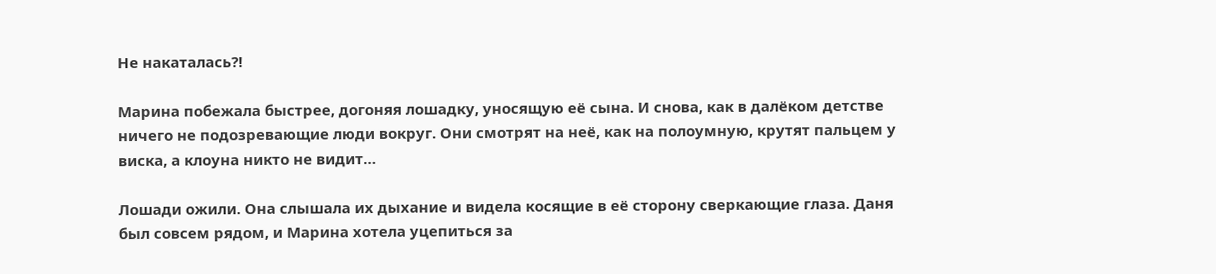Не накаталась?!

Марина побежала быстрее, догоняя лошадку, уносящую её сына. И снова, как в далёком детстве ничего не подозревающие люди вокруг. Они смотрят на неё, как на полоумную, крутят пальцем у виска, а клоуна никто не видит…

Лошади ожили. Она слышала их дыхание и видела косящие в её сторону сверкающие глаза. Даня был совсем рядом, и Марина хотела уцепиться за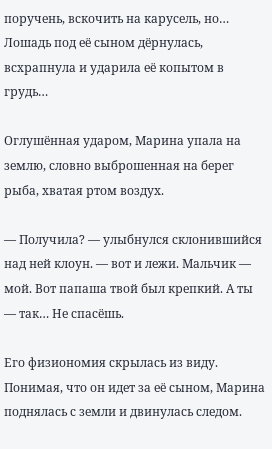поручень, вскочить на карусель, но… Лошадь под её сыном дёрнулась, всхрапнула и ударила её копытом в грудь…

Оглушённая ударом, Марина упала на землю, словно выброшенная на берег рыба, хватая ртом воздух.

— Получила? — улыбнулся склонившийся над ней клоун. — вот и лежи. Мальчик — мой. Вот папаша твой был крепкий. А ты — так… Не спасёшь.

Его физиономия скрылась из виду. Понимая, что он идет за её сыном, Марина поднялась с земли и двинулась следом.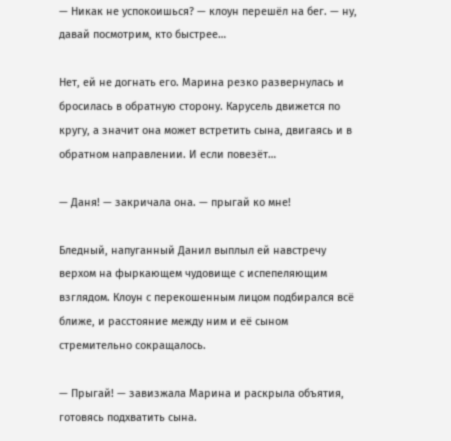— Никак не успокоишься? — клоун перешёл на бег. — ну, давай посмотрим, кто быстрее…

Нет, ей не догнать его. Марина резко развернулась и бросилась в обратную сторону. Карусель движется по кругу, а значит она может встретить сына, двигаясь и в обратном направлении. И если повезёт…

— Даня! — закричала она. — прыгай ко мне!

Бледный, напуганный Данил выплыл ей навстречу верхом на фыркающем чудовище с испепеляющим взглядом. Клоун с перекошенным лицом подбирался всё ближе, и расстояние между ним и её сыном стремительно сокращалось.

— Прыгай! — завизжала Марина и раскрыла объятия, готовясь подхватить сына.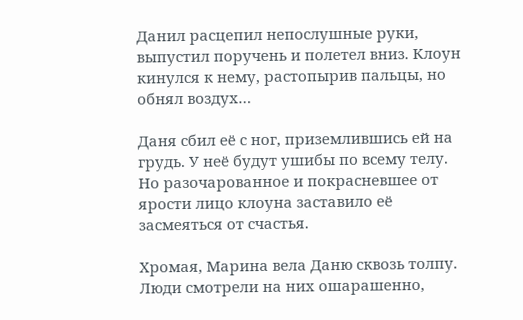Данил расцепил непослушные руки, выпустил поручень и полетел вниз. Клоун кинулся к нему, растопырив пальцы, но обнял воздух…

Даня сбил её с ног, приземлившись ей на грудь. У неё будут ушибы по всему телу. Но разочарованное и покрасневшее от ярости лицо клоуна заставило её засмеяться от счастья.

Хромая, Марина вела Даню сквозь толпу. Люди смотрели на них ошарашенно,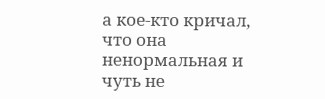а кое-кто кричал, что она ненормальная и чуть не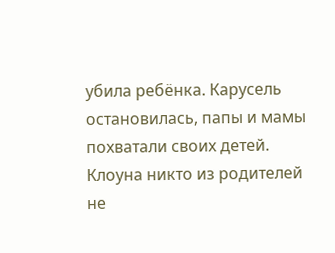убила ребёнка. Карусель остановилась, папы и мамы похватали своих детей. Клоуна никто из родителей не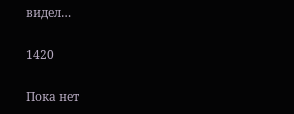видел…

1420

Пока нет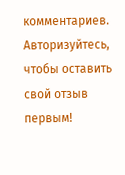комментариев. Авторизуйтесь, чтобы оставить свой отзыв первым!